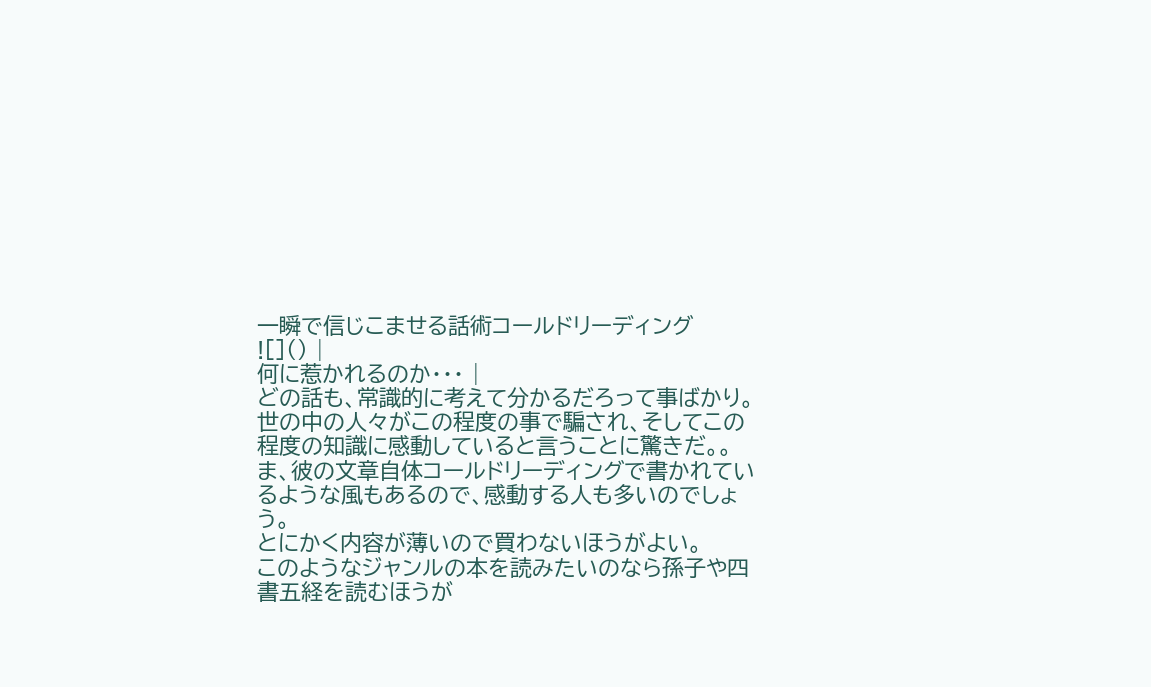一瞬で信じこませる話術コールドリーディング
![]() |
何に惹かれるのか・・・ |
どの話も、常識的に考えて分かるだろって事ばかり。世の中の人々がこの程度の事で騙され、そしてこの程度の知識に感動していると言うことに驚きだ。。
ま、彼の文章自体コールドリーディングで書かれているような風もあるので、感動する人も多いのでしょう。
とにかく内容が薄いので買わないほうがよい。
このようなジャンルの本を読みたいのなら孫子や四書五経を読むほうが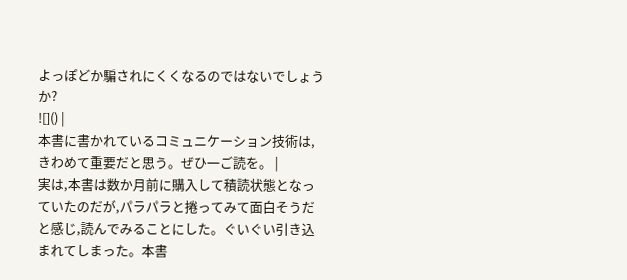よっぽどか騙されにくくなるのではないでしょうか?
![]() |
本書に書かれているコミュニケーション技術は,きわめて重要だと思う。ぜひ一ご読を。 |
実は,本書は数か月前に購入して積読状態となっていたのだが,パラパラと捲ってみて面白そうだと感じ,読んでみることにした。ぐいぐい引き込まれてしまった。本書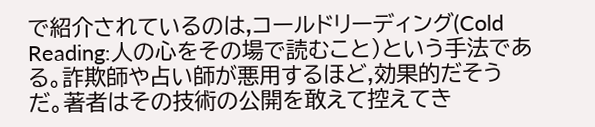で紹介されているのは,コールドリーディング(Cold Reading:人の心をその場で読むこと)という手法である。詐欺師や占い師が悪用するほど,効果的だそうだ。著者はその技術の公開を敢えて控えてき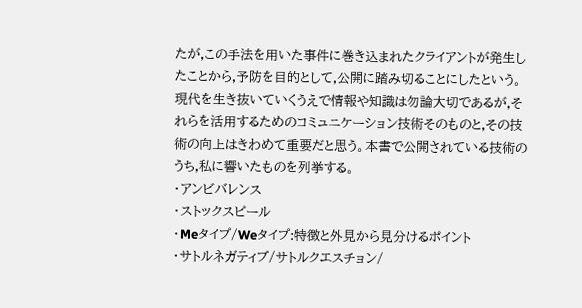たが,この手法を用いた事件に巻き込まれたクライアントが発生したことから,予防を目的として,公開に踏み切ることにしたという。現代を生き抜いていくうえで情報や知識は勿論大切であるが,それらを活用するためのコミュニケーション技術そのものと,その技術の向上はきわめて重要だと思う。本書で公開されている技術のうち,私に響いたものを列挙する。
・アンビバレンス
・ストックスピール
・Meタイプ/Weタイプ:特徴と外見から見分けるポイント
・サトルネガティブ/サトルクエスチョン/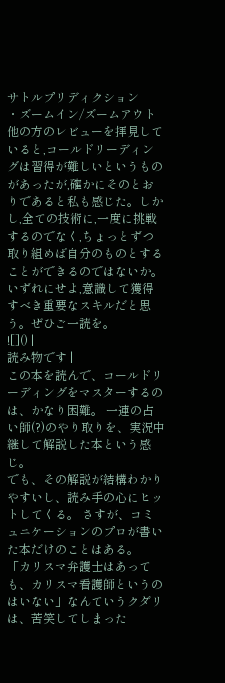サトルプリディクション
・ズームイン/ズームアウト
他の方のレビューを拝見していると,コールドリーディングは習得が難しいというものがあったが,確かにそのとおりであると私も感じた。しかし,全ての技術に,一度に挑戦するのでなく,ちょっとずつ取り組めば自分のものとすることができるのではないか。いずれにせよ,意識して獲得すべき重要なスキルだと思う。ぜひご一読を。
![]() |
読み物です |
この本を読んで、コールドリーディングをマスターするのは、かなり困難。 一連の占い師(?)のやり取りを、実況中継して解説した本という感じ。
でも、その解説が結構わかりやすいし、読み手の心にヒットしてくる。 さすが、コミュニケーションのプロが書いた本だけのことはある。
「カリスマ弁護士はあっても、カリスマ看護師というのはいない」なんていうクダリは、苦笑してしまった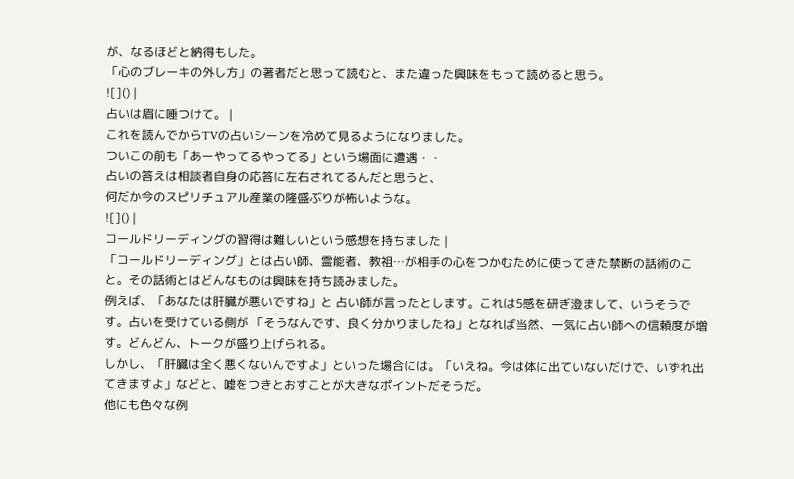が、なるほどと納得もした。
「心のブレーキの外し方」の著者だと思って読むと、また違った興味をもって読めると思う。
![]() |
占いは眉に唾つけて。 |
これを読んでからTVの占いシーンを冷めて見るようになりました。
ついこの前も「あーやってるやってる」という場面に遭遇・・
占いの答えは相談者自身の応答に左右されてるんだと思うと、
何だか今のスピリチュアル産業の隆盛ぶりが怖いような。
![]() |
コールドリーディングの習得は難しいという感想を持ちました |
「コールドリーディング」とは占い師、霊能者、教祖…が相手の心をつかむために使ってきた禁断の話術のこと。その話術とはどんなものは興味を持ち読みました。
例えば、「あなたは肝臓が悪いですね」と 占い師が言ったとします。これは5感を研ぎ澄まして、いうそうです。占いを受けている側が 「そうなんです、良く分かりましたね」となれば当然、一気に占い師への信頼度が増す。どんどん、トークが盛り上げられる。
しかし、「肝臓は全く悪くないんですよ」といった場合には。「いえね。今は体に出ていないだけで、いずれ出てきますよ」などと、嘘をつきとおすことが大きなポイントだそうだ。
他にも色々な例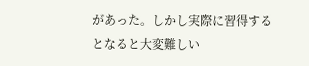があった。しかし実際に習得するとなると大変難しい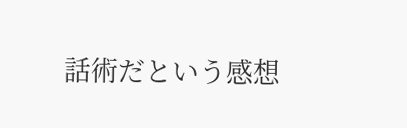話術だという感想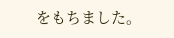をもちました。